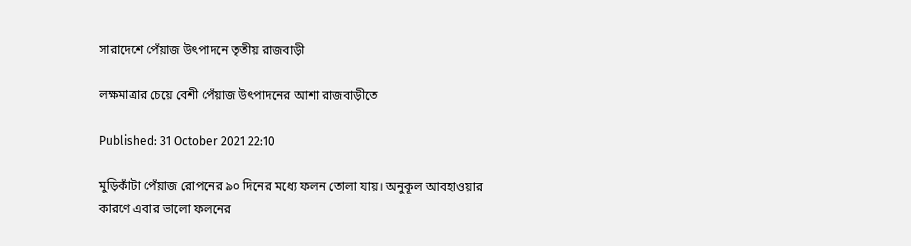সারাদেশে পেঁয়াজ উৎপাদনে তৃতীয় রাজবাড়ী

লক্ষমাত্রার চেয়ে বেশী পেঁয়াজ উৎপাদনের আশা রাজবাড়ীতে

Published: 31 October 2021 22:10

মুড়িকাঁটা পেঁয়াজ রোপনের ৯০ দিনের মধ্যে ফলন তোলা যায়। অনুকূল আবহাওয়ার কারণে এবার ভালো ফলনের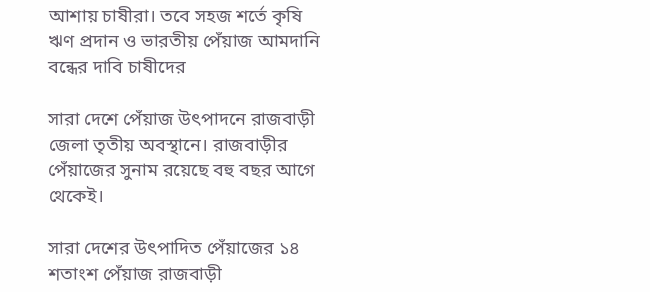আশায় চাষীরা। তবে সহজ শর্তে কৃষি ঋণ প্রদান ও ভারতীয় পেঁয়াজ আমদানি বন্ধের দাবি চাষীদের

সারা দেশে পেঁয়াজ উৎপাদনে রাজবাড়ী জেলা তৃতীয় অবস্থানে। রাজবাড়ীর পেঁয়াজের সুনাম রয়েছে বহু বছর আগে থেকেই।

সারা দেশের উৎপাদিত পেঁয়াজের ১৪ শতাংশ পেঁয়াজ রাজবাড়ী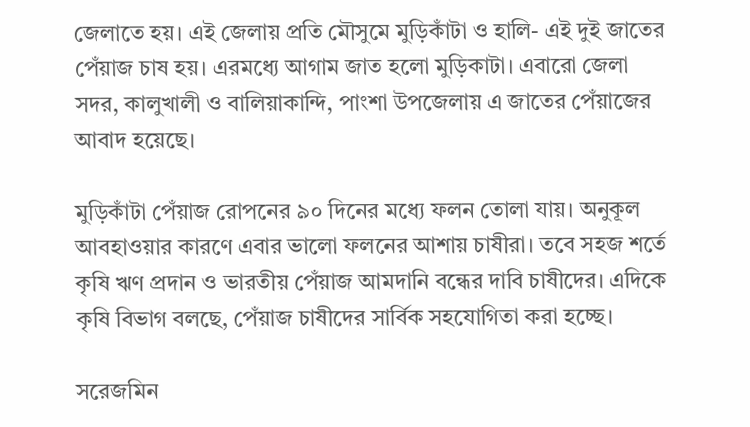জেলাতে হয়। এই জেলায় প্রতি মৌসুমে মুড়িকাঁটা ও হালি- এই দুই জাতের পেঁয়াজ চাষ হয়। এরমধ্যে আগাম জাত হলো মুড়িকাটা। এবারো জেলা সদর, কালুখালী ও বালিয়াকান্দি, পাংশা উপজেলায় এ জাতের পেঁয়াজের আবাদ হয়েছে।

মুড়িকাঁটা পেঁয়াজ রোপনের ৯০ দিনের মধ্যে ফলন তোলা যায়। অনুকূল আবহাওয়ার কারণে এবার ভালো ফলনের আশায় চাষীরা। তবে সহজ শর্তে কৃষি ঋণ প্রদান ও ভারতীয় পেঁয়াজ আমদানি বন্ধের দাবি চাষীদের। এদিকে কৃষি বিভাগ বলছে, পেঁয়াজ চাষীদের সার্বিক সহযোগিতা করা হচ্ছে।

সরেজমিন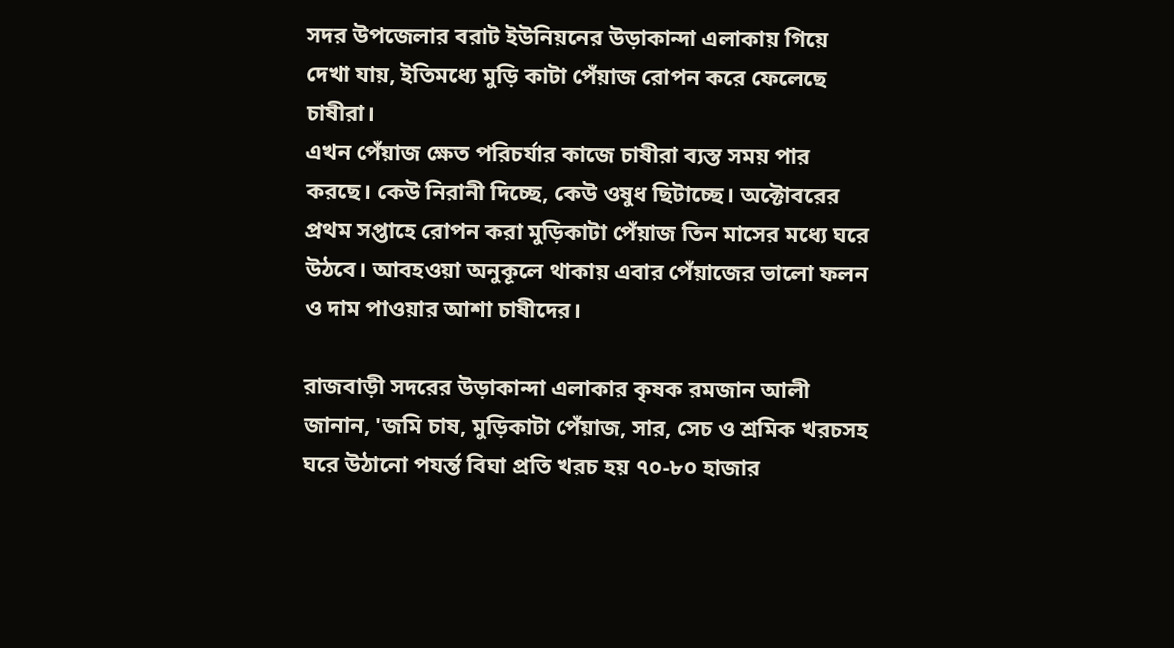সদর উপজেলার বরাট ইউনিয়নের উড়াকান্দা এলাকায় গিয়ে দেখা যায়, ইতিমধ্যে মুড়ি কাটা পেঁয়াজ রোপন করে ফেলেছে চাষীরা।
এখন পেঁয়াজ ক্ষেত পরিচর্যার কাজে চাষীরা ব্যস্ত সময় পার করছে। কেউ নিরানী দিচ্ছে, কেউ ওষুধ ছিটাচ্ছে। অক্টোবরের প্রথম সপ্তাহে রোপন করা মুড়িকাটা পেঁয়াজ তিন মাসের মধ্যে ঘরে উঠবে। আবহওয়া অনুকূলে থাকায় এবার পেঁয়াজের ভালো ফলন ও দাম পাওয়ার আশা চাষীদের।

রাজবাড়ী সদরের উড়াকান্দা এলাকার কৃষক রমজান আলী জানান, 'জমি চাষ, মুড়িকাটা পেঁয়াজ, সার, সেচ ও শ্রমিক খরচসহ ঘরে উঠানো পযর্ন্ত বিঘা প্রতি খরচ হয় ৭০-৮০ হাজার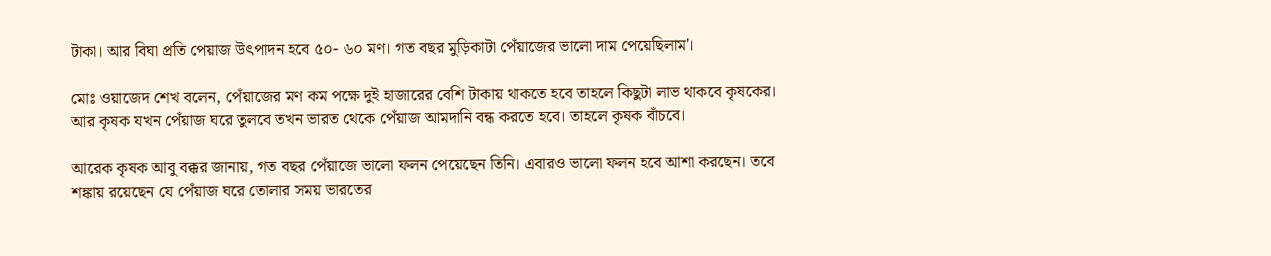টাকা। আর বিঘা প্রতি পেয়াজ উৎপাদন হবে ৫০- ৬০ মণ। গত বছর মুড়িকাটা পেঁয়াজের ভালো দাম পেয়েছিলাম'।

মোঃ ওয়াজেদ শেখ বলেন, পেঁয়াজের মণ কম পক্ষে দুই হাজারের বেশি টাকায় থাকতে হবে তাহলে কিছুটা লাভ থাকবে কৃষকের। আর কৃষক যখন পেঁয়াজ ঘরে তুলবে তখন ভারত থেকে পেঁয়াজ আমদানি বন্ধ করতে হবে। তাহলে কৃষক বাঁচবে।

আরেক কৃষক আবু বক্কর জানায়, গত বছর পেঁয়াজে ভালো ফলন পেয়েছেন তিনি। এবারও ভালো ফলন হবে আশা করছেন। তবে শঙ্কায় রয়েছেন যে পেঁয়াজ ঘরে তোলার সময় ভারতের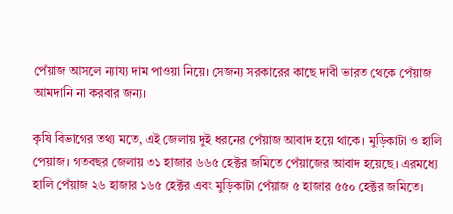পেঁয়াজ আসলে ন‍্যায‍্য দাম পাওয়া নিয়ে। সেজন‍্য সরকারের কাছে দাবী ভারত থেকে পেঁয়াজ আমদানি না করবার জন‍্য।

কৃষি বিভাগের তথ‍্য মতে, এই জেলায় দুই ধরনের পেঁয়াজ আবাদ হয়ে থাকে। মুড়িকাটা ও হালি পেয়াজ। গতবছর জেলায় ৩১ হাজার ৬৬৫ হেক্টর জমিতে পেঁয়াজের আবাদ হয়েছে। এরমধ্যে হালি পেঁয়াজ ২৬ হাজার ১৬৫ হেক্টর এবং মুড়িকাটা পেঁয়াজ ৫ হাজার ৫৫০ হেক্টর জমিতে।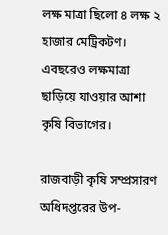লক্ষ মাত্রা ছিলো ৪ লক্ষ ২ হাজার মেট্রিকটণ। এবছরেও লক্ষমাত্রা ছাড়িয়ে যাওয়ার আশা কৃষি বিভাগের।

রাজবাড়ী কৃষি সম্প্রসারণ অধিদপ্তরের উপ-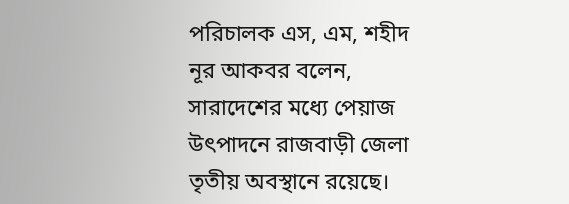পরিচালক এস, এম, শহীদ নূর আকবর বলেন, সারাদেশের মধ্যে পেয়াজ উৎপাদনে রাজবাড়ী জেলা তৃতীয় অবস্থানে রয়েছে।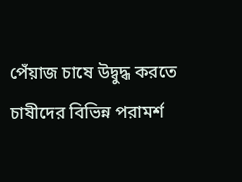পেঁয়াজ চাষে উদ্বুদ্ধ করতে চাষীদের বিভিন্ন পরামর্শ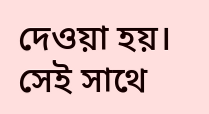দেওয়া হয়। সেই সাথে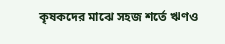কৃষকদের মাঝে সহজ শর্তে ঋণও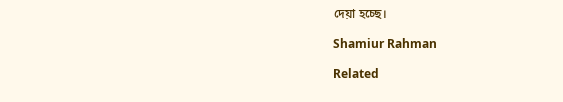দেয়া হচ্ছে।

Shamiur Rahman

Related